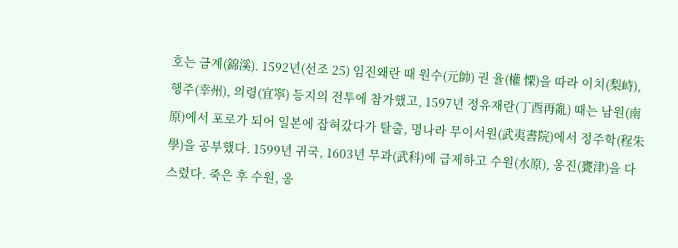호는 금계(錦溪). 1592년(선조 25) 임진왜란 때 원수(元帥) 권 율(權 慄)을 따라 이치(梨峙), 행주(幸州), 의령(宜寧) 등지의 전투에 참가했고, 1597년 정유재란(丁酉再亂) 때는 남원(南原)에서 포로가 되어 일본에 잡혀갔다가 탈출, 명나라 무이서원(武夷書院)에서 정주학(程朱學)을 공부했다. 1599년 귀국, 1603년 무과(武科)에 급제하고 수원(水原), 옹진(甕津)을 다스렸다. 죽은 후 수원, 옹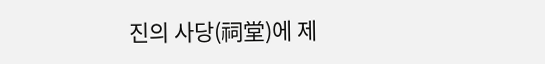진의 사당(祠堂)에 제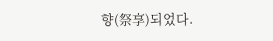향(祭享)되었다.